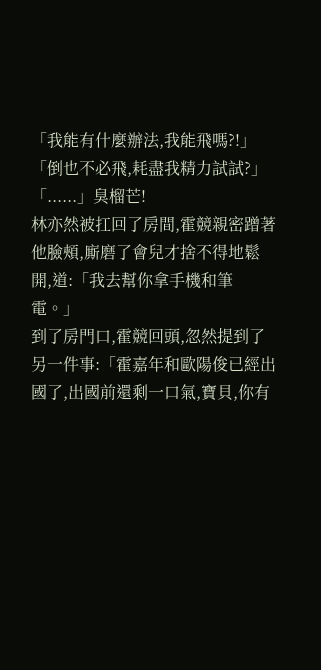「我能有什麼辦法,我能飛嗎?!」
「倒也不必飛,耗盡我精力試試?」
「......」臭榴芒!
林亦然被扛回了房間,霍競親密蹭著他臉頰,廝磨了會兒才捨不得地鬆開,道:「我去幫你拿手機和筆電。」
到了房門口,霍競回頭,忽然提到了另一件事:「霍嘉年和歐陽俊已經出國了,出國前還剩一口氣,寶貝,你有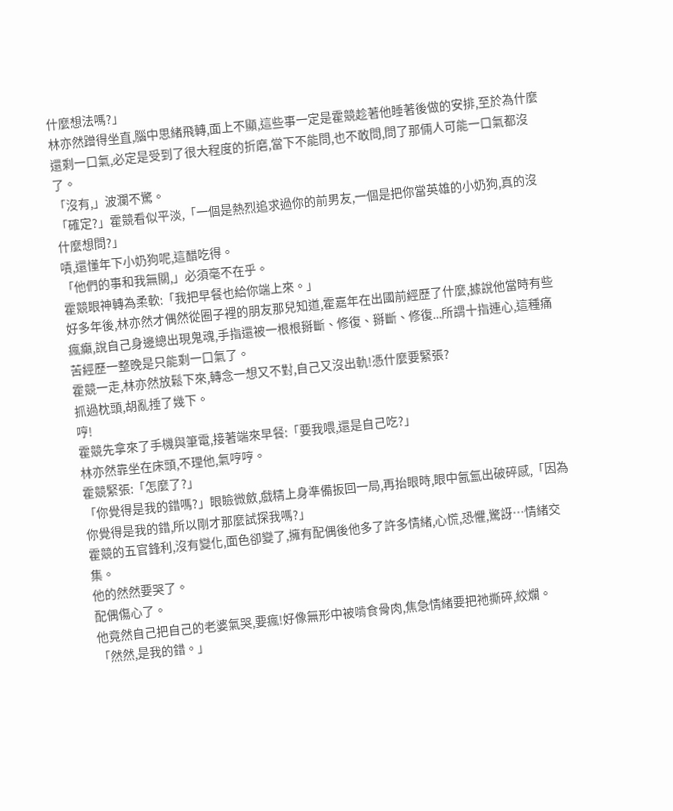什麼想法嗎?」
林亦然蹭得坐直,腦中思緒飛轉,面上不顯,這些事一定是霍競趁著他睡著後做的安排,至於為什麼還剩一口氣,必定是受到了很大程度的折磨,當下不能問,也不敢問,問了那倆人可能一口氣都沒了。
「沒有,」波瀾不驚。
「確定?」霍競看似平淡,「一個是熱烈追求過你的前男友,一個是把你當英雄的小奶狗,真的沒什麼想問?」
嘖,還懂年下小奶狗呢,這醋吃得。
「他們的事和我無關,」必須毫不在乎。
霍競眼神轉為柔軟:「我把早餐也給你端上來。」
好多年後,林亦然才偶然從圈子裡的朋友那兒知道,霍嘉年在出國前經歷了什麼,據說他當時有些瘋癲,說自己身邊總出現鬼魂,手指還被一根根掰斷、修復、掰斷、修復...所謂十指連心,這種痛苦經歷一整晚是只能剩一口氣了。
霍競一走,林亦然放鬆下來,轉念一想又不對,自己又沒出軌!憑什麼要緊張?
抓過枕頭,胡亂捶了幾下。
哼!
霍競先拿來了手機與筆電,接著端來早餐:「要我喂,還是自己吃?」
林亦然靠坐在床頭,不理他,氣哼哼。
霍競緊張:「怎麼了?」
「你覺得是我的錯嗎?」眼瞼微斂,戲精上身準備扳回一局,再抬眼時,眼中氤氳出破碎感,「因為你覺得是我的錯,所以剛才那麼試探我嗎?」
霍競的五官鋒利,沒有變化,面色卻變了,擁有配偶後他多了許多情緒,心慌,恐懼,驚訝…情緒交集。
他的然然要哭了。
配偶傷心了。
他竟然自己把自己的老婆氣哭,要瘋!好像無形中被啃食骨肉,焦急情緒要把祂撕碎,絞爛。
「然然,是我的錯。」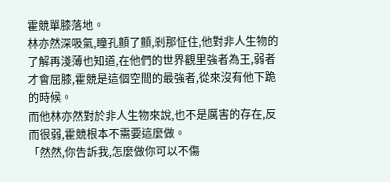霍競單膝落地。
林亦然深吸氣,瞳孔顫了顫,剎那怔住,他對非人生物的了解再淺薄也知道,在他們的世界觀里強者為王,弱者才會屈膝,霍競是這個空間的最強者,從來沒有他下跪的時候。
而他林亦然對於非人生物來說,也不是厲害的存在,反而很弱,霍競根本不需要這麼做。
「然然,你告訴我,怎麼做你可以不傷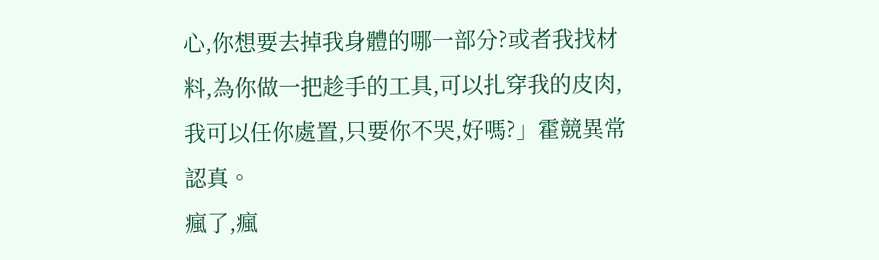心,你想要去掉我身體的哪一部分?或者我找材料,為你做一把趁手的工具,可以扎穿我的皮肉,我可以任你處置,只要你不哭,好嗎?」霍競異常認真。
瘋了,瘋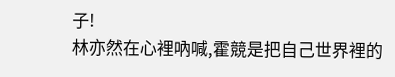子!
林亦然在心裡吶喊,霍競是把自己世界裡的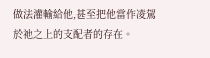做法灌輸給他,甚至把他當作凌駕於祂之上的支配者的存在。